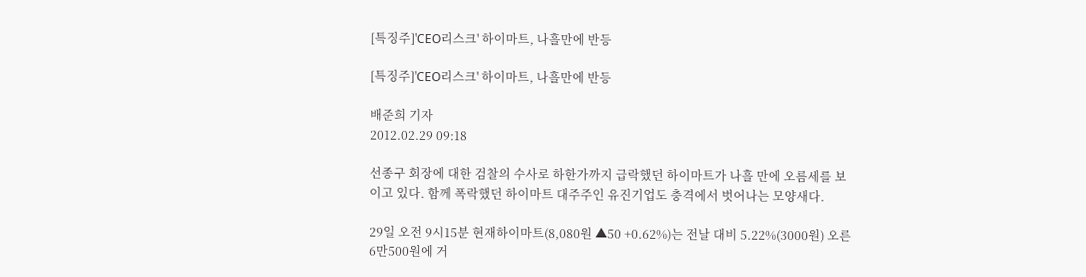[특징주]'CEO리스크' 하이마트, 나흘만에 반등

[특징주]'CEO리스크' 하이마트, 나흘만에 반등

배준희 기자
2012.02.29 09:18

선종구 회장에 대한 검찰의 수사로 하한가까지 급락했던 하이마트가 나흘 만에 오름세를 보이고 있다. 함께 폭락했던 하이마트 대주주인 유진기업도 충격에서 벗어나는 모양새다.

29일 오전 9시15분 현재하이마트(8,080원 ▲50 +0.62%)는 전날 대비 5.22%(3000원) 오른 6만500원에 거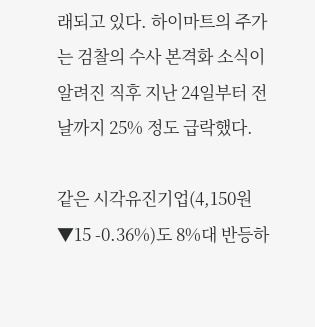래되고 있다. 하이마트의 주가는 검찰의 수사 본격화 소식이 알려진 직후 지난 24일부터 전날까지 25% 정도 급락했다.

같은 시각유진기업(4,150원 ▼15 -0.36%)도 8%대 반등하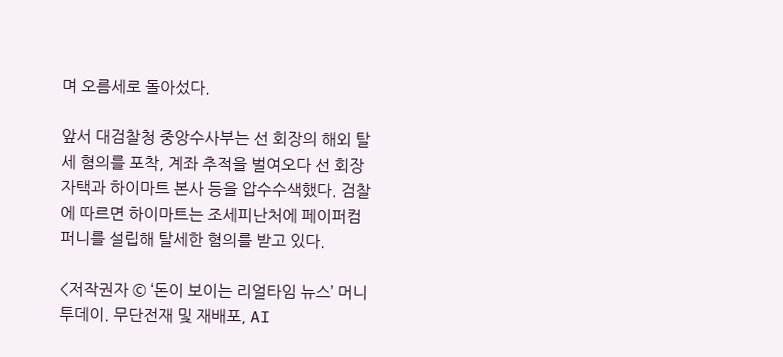며 오름세로 돌아섰다.

앞서 대검찰청 중앙수사부는 선 회장의 해외 탈세 혐의를 포착, 계좌 추적을 벌여오다 선 회장 자택과 하이마트 본사 등을 압수수색했다. 검찰에 따르면 하이마트는 조세피난처에 페이퍼컴퍼니를 설립해 탈세한 혐의를 받고 있다.

<저작권자 © ‘돈이 보이는 리얼타임 뉴스’ 머니투데이. 무단전재 및 재배포, AI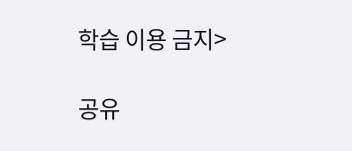학습 이용 금지>

공유